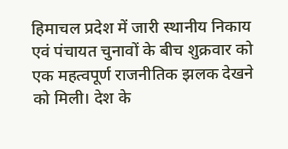हिमाचल प्रदेश में जारी स्थानीय निकाय एवं पंचायत चुनावों के बीच शुक्रवार को एक महत्वपूर्ण राजनीतिक झलक देखने को मिली। देश के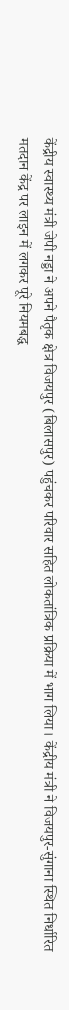केंद्रीय स्वास्थ्य मंत्री जेपी नड्डा ने अपने पैतृक क्षेत्र विजयपुर (बिलासपुर) पहुंचकर परिवार सहित लोकतांत्रिक प्रक्रिया में भाग लिया। केंद्रीय मंत्री ने विजयपुर-सुंगाना स्थित निर्धारित मतदान केंद्र पर लाइन में लगकर पूरे नियमबद्ध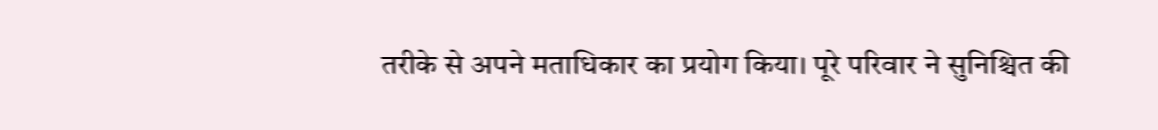तरीके से अपने मताधिकार का प्रयोग किया। पूरे परिवार ने सुनिश्चित की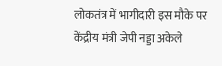लोकतंत्र में भागीदारी इस मौके पर केंद्रीय मंत्री जेपी नड्डा अकेले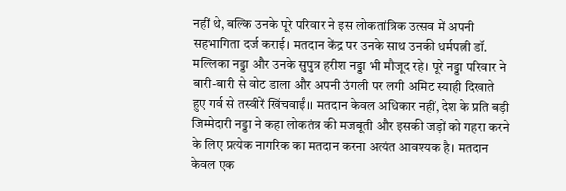नहीं थे, बल्कि उनके पूरे परिवार ने इस लोकतांत्रिक उत्सव में अपनी सहभागिता दर्ज कराई। मतदान केंद्र पर उनके साथ उनकी धर्मपत्नी डॉ. मल्लिका नड्डा और उनके सुपुत्र हरीश नड्डा भी मौजूद रहे। पूरे नड्डा परिवार ने बारी-बारी से वोट डाला और अपनी उंगली पर लगी अमिट स्याही दिखाते हुए गर्व से तस्वीरें खिंचवाईं।। मतदान केवल अधिकार नहीं, देश के प्रति बड़ी जिम्मेदारी नड्डा ने कहा लोकतंत्र की मजबूती और इसकी जड़ों को गहरा करने के लिए प्रत्येक नागरिक का मतदान करना अत्यंत आवश्यक है। मतदान केवल एक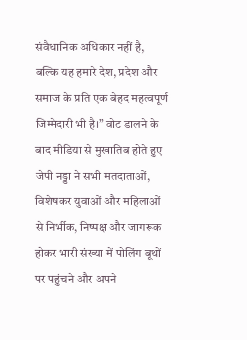संवैधानिक अधिकार नहीं है, बल्कि यह हमारे देश, प्रदेश और समाज के प्रति एक बेहद महत्वपूर्ण जिम्मेदारी भी है।” वोट डालने के बाद मीडिया से मुखातिब होते हुए जेपी नड्डा ने सभी मतदाताओं, विशेषकर युवाओं और महिलाओं से निर्भीक, निष्पक्ष और जागरूक होकर भारी संख्या में पोलिंग बूथों पर पहुंचने और अपने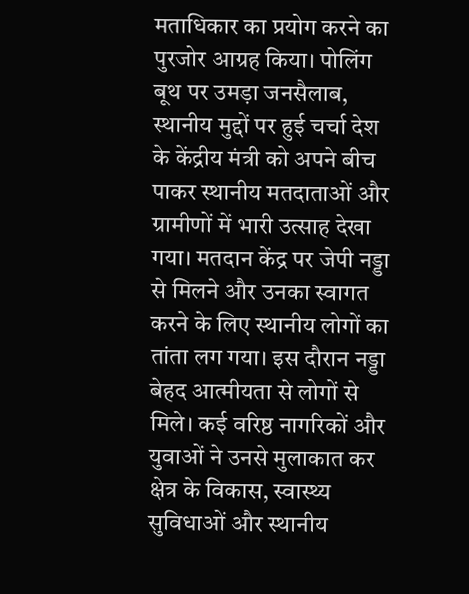मताधिकार का प्रयोग करने का पुरजोर आग्रह किया। पोलिंग बूथ पर उमड़ा जनसैलाब, स्थानीय मुद्दों पर हुई चर्चा देश के केंद्रीय मंत्री को अपने बीच पाकर स्थानीय मतदाताओं और ग्रामीणों में भारी उत्साह देखा गया। मतदान केंद्र पर जेपी नड्डा से मिलने और उनका स्वागत करने के लिए स्थानीय लोगों का तांता लग गया। इस दौरान नड्डा बेहद आत्मीयता से लोगों से मिले। कई वरिष्ठ नागरिकों और युवाओं ने उनसे मुलाकात कर क्षेत्र के विकास, स्वास्थ्य सुविधाओं और स्थानीय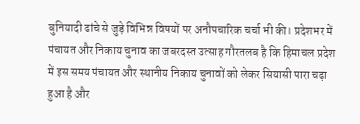बुनियादी ढांचे से जुड़े विभिन्न विषयों पर अनौपचारिक चर्चा भी की। प्रदेशभर में पंचायत और निकाय चुनाव का जबरदस्त उत्साह गौरतलब है कि हिमाचल प्रदेश में इस समय पंचायत और स्थानीय निकाय चुनावों को लेकर सियासी पारा चढ़ा हुआ है और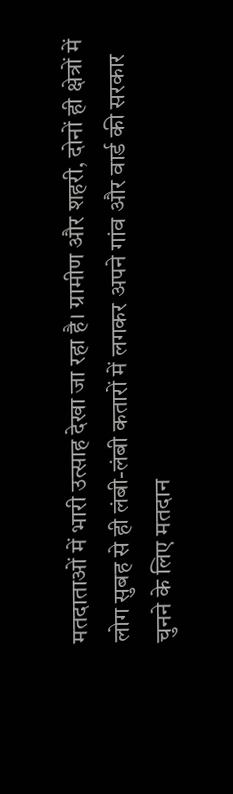मतदाताओं में भारी उत्साह देखा जा रहा है। ग्रामीण और शहरी, दोनों ही क्षेत्रों में लोग सुबह से ही लंबी-लंबी कतारों में लगकर अपने गांव और वार्ड की सरकार चुनने के लिए मतदान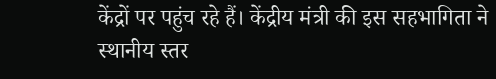केंद्रों पर पहुंच रहे हैं। केंद्रीय मंत्री की इस सहभागिता ने स्थानीय स्तर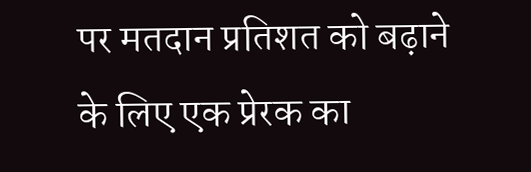पर मतदान प्रतिशत को बढ़ाने के लिए एक प्रेरक का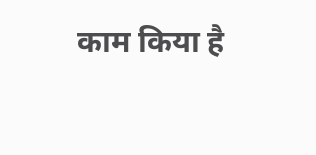काम किया है